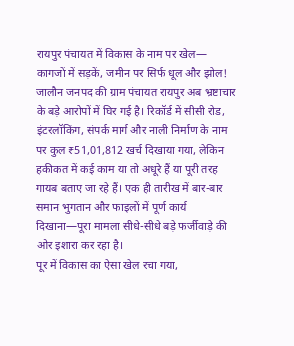रायपुर पंचायत में विकास के नाम पर खेल—
कागजों में सड़कें, जमीन पर सिर्फ धूल और झोल!
जालौन जनपद की ग्राम पंचायत रायपुर अब भ्रष्टाचार के बड़े आरोपों में घिर गई है। रिकॉर्ड में सीसी रोड, इंटरलॉकिंग, संपर्क मार्ग और नाली निर्माण के नाम पर कुल ₹51,01,812 खर्च दिखाया गया, लेकिन हकीकत में कई काम या तो अधूरे हैं या पूरी तरह गायब बताए जा रहे हैं। एक ही तारीख में बार-बार समान भुगतान और फाइलों में पूर्ण कार्य दिखाना—पूरा मामला सीधे-सीधे बड़े फर्जीवाड़े की ओर इशारा कर रहा है।
पूर में विकास का ऐसा खेल रचा गया,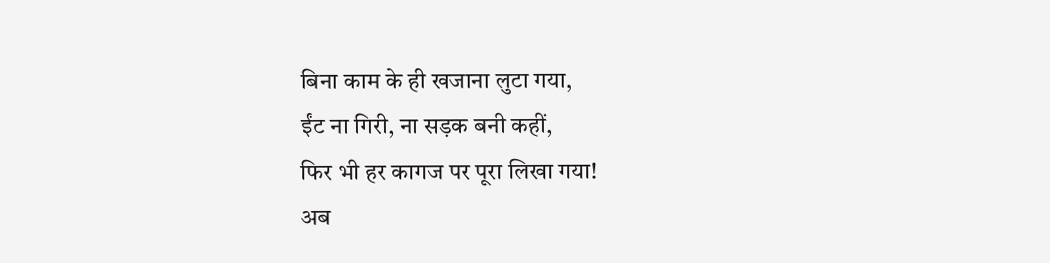बिना काम के ही खजाना लुटा गया,
ईंट ना गिरी, ना सड़क बनी कहीं,
फिर भी हर कागज पर पूरा लिखा गया!
अब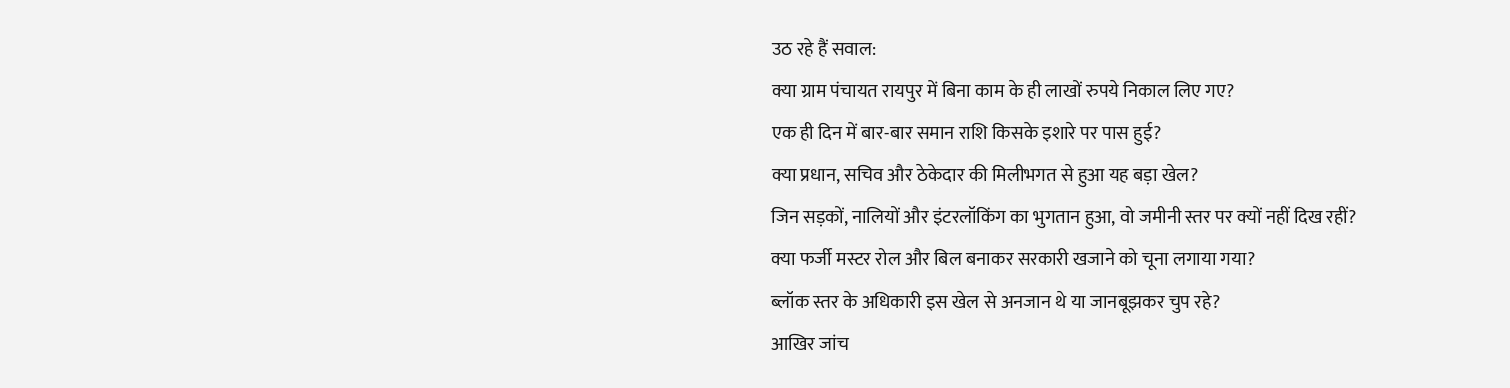उठ रहे हैं सवाल:
क्या ग्राम पंचायत रायपुर में बिना काम के ही लाखों रुपये निकाल लिए गए?
एक ही दिन में बार-बार समान राशि किसके इशारे पर पास हुई?
क्या प्रधान, सचिव और ठेकेदार की मिलीभगत से हुआ यह बड़ा खेल?
जिन सड़कों, नालियों और इंटरलॉकिंग का भुगतान हुआ, वो जमीनी स्तर पर क्यों नहीं दिख रहीं?
क्या फर्जी मस्टर रोल और बिल बनाकर सरकारी खजाने को चूना लगाया गया?
ब्लॉक स्तर के अधिकारी इस खेल से अनजान थे या जानबूझकर चुप रहे?
आखिर जांच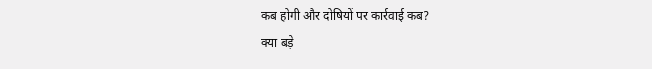कब होगी और दोषियों पर कार्रवाई कब?
क्या बड़े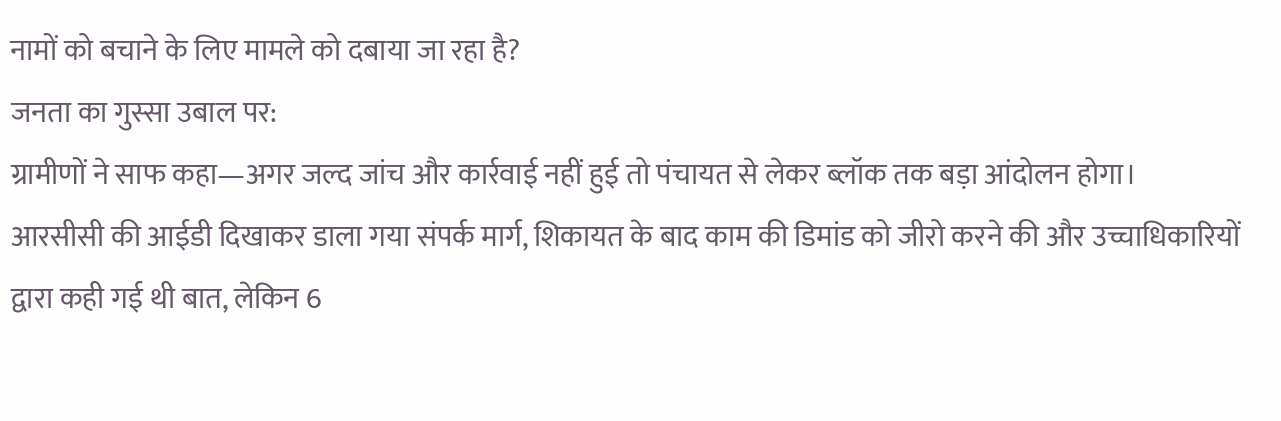नामों को बचाने के लिए मामले को दबाया जा रहा है?
जनता का गुस्सा उबाल पर:
ग्रामीणों ने साफ कहा—अगर जल्द जांच और कार्रवाई नहीं हुई तो पंचायत से लेकर ब्लॉक तक बड़ा आंदोलन होगा।
आरसीसी की आईडी दिखाकर डाला गया संपर्क मार्ग, शिकायत के बाद काम की डिमांड को जीरो करने की और उच्चाधिकारियों द्वारा कही गई थी बात, लेकिन 6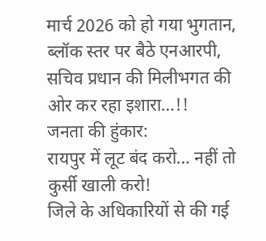मार्च 2026 को हो गया भुगतान, ब्लॉक स्तर पर बैठे एनआरपी, सचिव प्रधान की मिलीभगत की ओर कर रहा इशारा…!!
जनता की हुंकार:
रायपुर में लूट बंद करो… नहीं तो कुर्सी खाली करो!
जिले के अधिकारियों से की गई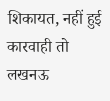शिकायत, नहीं हुई कारवाही तो लखनऊ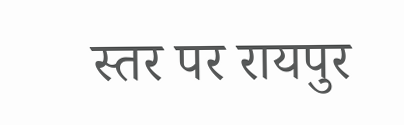स्तर पर रायपुर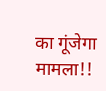का गूंजेगा मामला!!